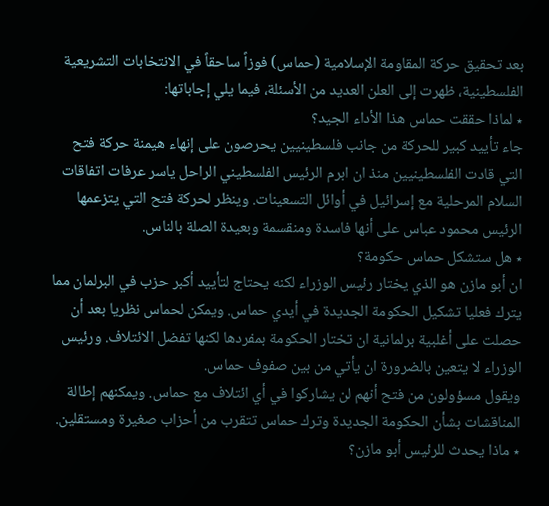بعد تحقيق حركة المقاومة الإسلامية (حماس) فوزاً ساحقاً في الانتخابات التشريعية الفلسطينية، ظهرت إلى العلن العديد من الأسئلة، فيما يلي إجاباتها:
٭ لماذا حققت حماس هذا الأداء الجيد؟
جاء تأييد كبير للحركة من جانب فلسطينيين يحرصون على إنهاء هيمنة حركة فتح التي قادت الفلسطينيين منذ ان ابرم الرئيس الفلسطيني الراحل ياسر عرفات اتفاقات السلام المرحلية مع إسرائيل في أوائل التسعينات. وينظر لحركة فتح التي يتزعمها الرئيس محمود عباس على أنها فاسدة ومنقسمة وبعيدة الصلة بالناس.
٭ هل ستشكل حماس حكومة؟
ان أبو مازن هو الذي يختار رئيس الوزراء لكنه يحتاج لتأييد أكبر حزب في البرلمان مما يترك فعليا تشكيل الحكومة الجديدة في أيدي حماس. ويمكن لحماس نظريا بعد أن حصلت على أغلبية برلمانية ان تختار الحكومة بمفردها لكنها تفضل الائتلاف. ورئيس الوزراء لا يتعين بالضرورة ان يأتي من بين صفوف حماس.
ويقول مسؤولون من فتح أنهم لن يشاركوا في أي ائتلاف مع حماس. ويمكنهم إطالة المناقشات بشأن الحكومة الجديدة وترك حماس تتقرب من أحزاب صغيرة ومستقلين.
٭ ماذا يحدث للرئيس أبو مازن؟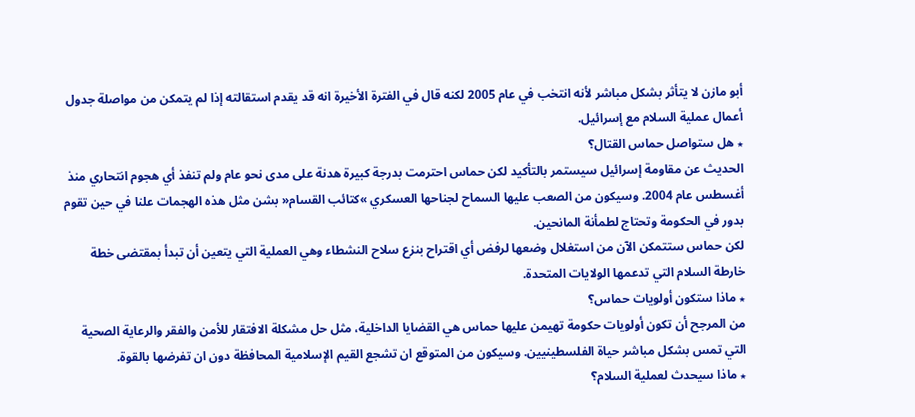أبو مازن لا يتأثر بشكل مباشر لأنه انتخب في عام 2005 لكنه قال في الفترة الأخيرة انه قد يقدم استقالته إذا لم يتمكن من مواصلة جدول أعمال عملية السلام مع إسرائيل.
٭ هل ستواصل حماس القتال؟
الحديث عن مقاومة إسرائيل سيستمر بالتأكيد لكن حماس احترمت بدرجة كبيرة هدنة على مدى نحو عام ولم تنفذ أي هجوم انتحاري منذ أغسطس عام 2004. وسيكون من الصعب عليها السماح لجناحها العسكري »كتائب القسام« بشن مثل هذه الهجمات علنا في حين تقوم بدور في الحكومة وتحتاج لطمأنة المانحين.
لكن حماس ستتمكن الآن من استغلال وضعها لرفض أي اقتراح بنزع سلاح النشطاء وهي العملية التي يتعين أن تبدأ بمقتضى خطة خارطة السلام التي تدعمها الولايات المتحدة.
٭ ماذا ستكون أولويات حماس؟
من المرجح أن تكون أولويات حكومة تهيمن عليها حماس هي القضايا الداخلية، مثل حل مشكلة الافتقار للأمن والفقر والرعاية الصحية التي تمس بشكل مباشر حياة الفلسطينيين. وسيكون من المتوقع ان تشجع القيم الإسلامية المحافظة دون ان تفرضها بالقوة.
٭ ماذا سيحدث لعملية السلام؟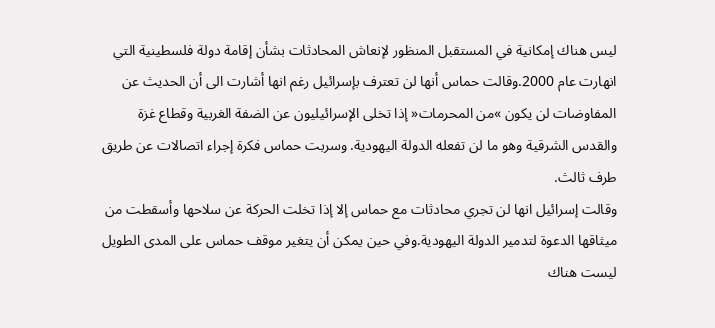ليس هناك إمكانية في المستقبل المنظور لإنعاش المحادثات بشأن إقامة دولة فلسطينية التي انهارت عام 2000.وقالت حماس أنها لن تعترف بإسرائيل رغم انها أشارت الى أن الحديث عن المفاوضات لن يكون »من المحرمات« إذا تخلى الإسرائيليون عن الضفة الغربية وقطاع غزة والقدس الشرقية وهو ما لن تفعله الدولة اليهودية. وسربت حماس فكرة إجراء اتصالات عن طريق طرف ثالث.
وقالت إسرائيل انها لن تجري محادثات مع حماس إلا إذا تخلت الحركة عن سلاحها وأسقطت من ميثاقها الدعوة لتدمير الدولة اليهودية.وفي حين يمكن أن يتغير موقف حماس على المدى الطويل ليست هناك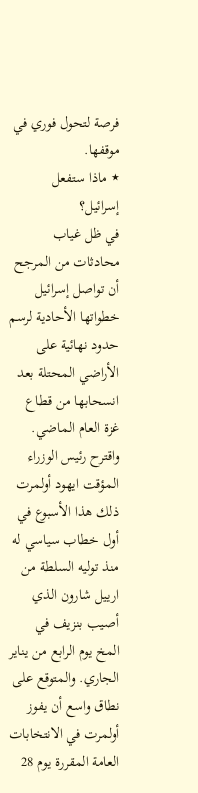فرصة لتحول فوري في موقفها.
٭ ماذا ستفعل إسرائيل؟
في ظل غياب محادثات من المرجح أن تواصل إسرائيل خطواتها الأحادية لرسم حدود نهائية على الأراضي المحتلة بعد انسحابها من قطاع غزة العام الماضي. واقترح رئيس الوزراء المؤقت ايهود أولمرت ذلك هذا الأسبوع في أول خطاب سياسي له منذ توليه السلطة من ارييل شارون الذي أصيب بنزيف في المخ يوم الرابع من يناير الجاري. والمتوقع على نطاق واسع أن يفوز أولمرت في الانتخابات العامة المقررة يوم 28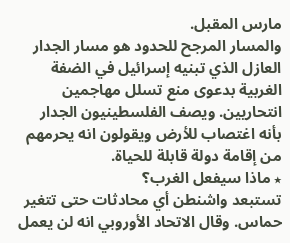مارس المقبل.
والمسار المرجح للحدود هو مسار الجدار العازل الذي تبنيه إسرائيل في الضفة الغربية بدعوى منع تسلل مهاجمين انتحاريين. ويصف الفلسطينيون الجدار بأنه اغتصاب للأرض ويقولون انه يحرمهم من إقامة دولة قابلة للحياة.
٭ ماذا سيفعل الغرب؟
تستبعد واشنطن أي محادثات حتى تتغير حماس. وقال الاتحاد الأوروبي انه لن يعمل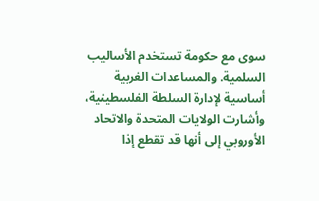سوى مع حكومة تستخدم الأساليب السلمية. والمساعدات الغربية أساسية لإدارة السلطة الفلسطينية، وأشارت الولايات المتحدة والاتحاد الأوروبي إلى أنها قد تقطع إذا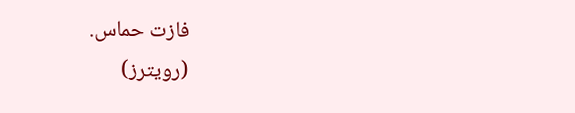فازت حماس.
(رويترز)